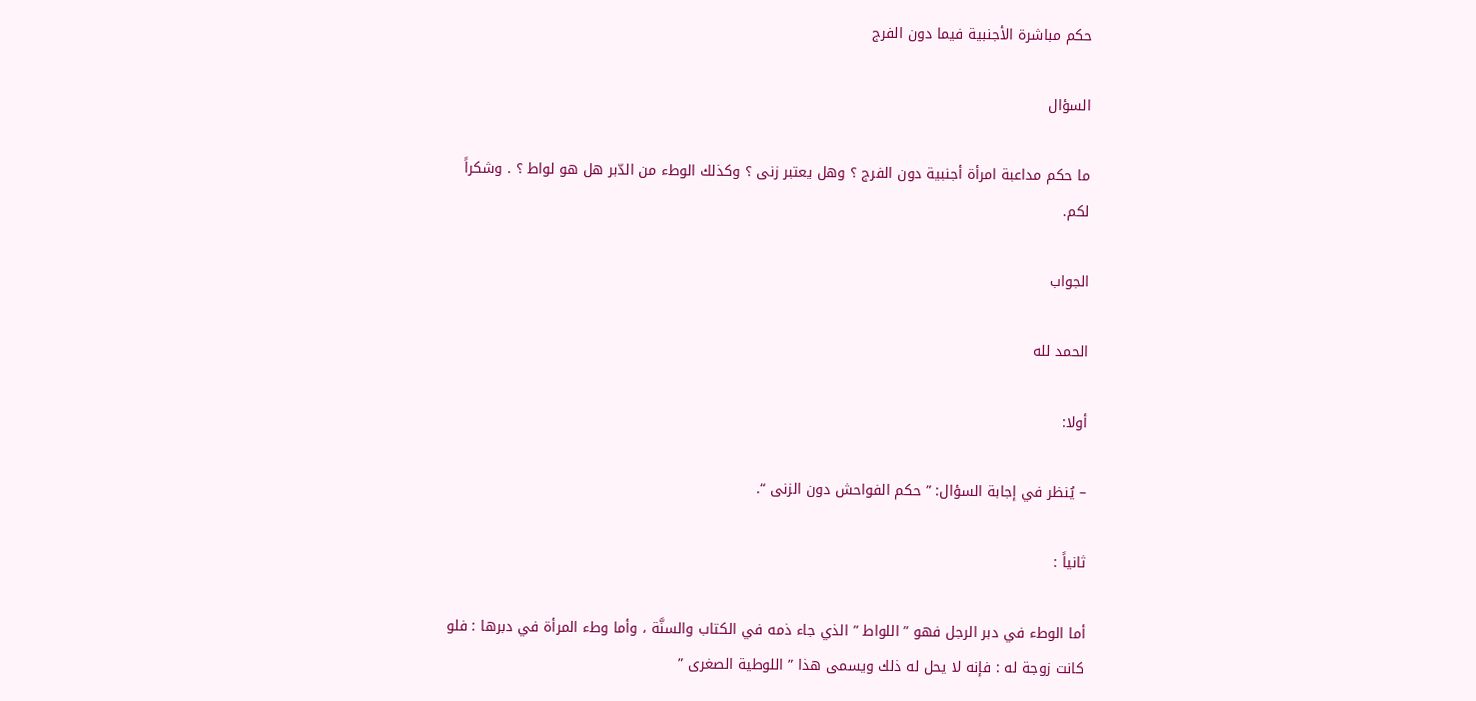حكم مباشرة الأجنبية فيما دون الفرج

السؤال

ما حكم مداعبة امرأة أجنبية دون الفرج ؟ وهل يعتبر زنى ؟ وكذلك الوطء من الدّبر هل هو لواط ؟ . وشكراً لكم.

الجواب

الحمد لله

أولا:

– يُنظر في إجابة السؤال: ” حكم الفواحش دون الزنى “.

ثانياً :

أما الوطء في دبر الرجل فهو ” اللواط ” الذي جاء ذمه في الكتاب والسنَّة ، وأما وطء المرأة في دبرها : فلو كانت زوجة له : فإنه لا يحل له ذلك ويسمى هذا ” اللوطية الصغرى ”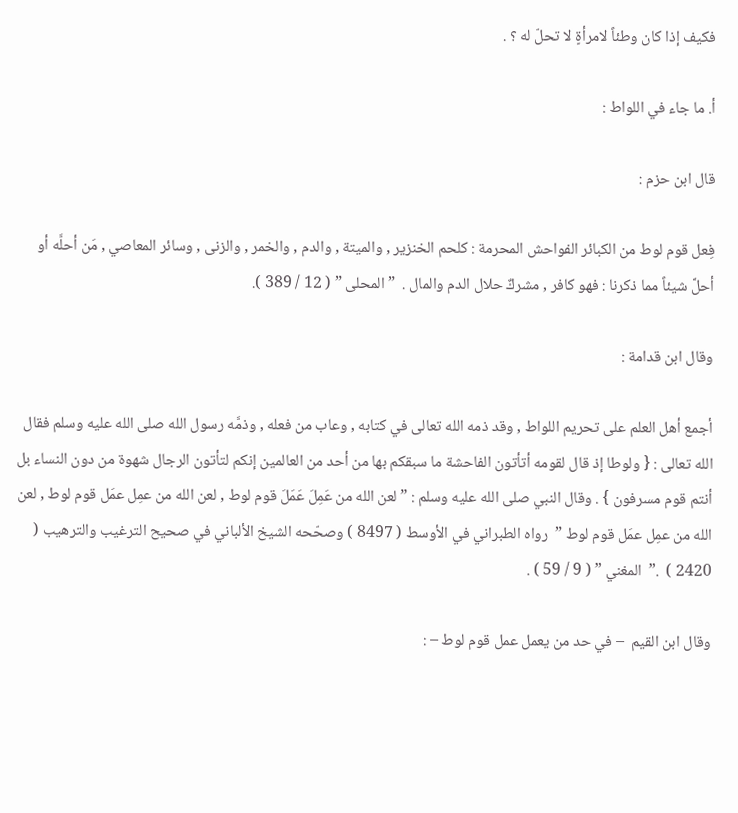فكيف إذا كان وطئاً لامرأةٍ لا تحلّ له ؟ .

أ. ما جاء في اللواط :

قال ابن حزم :

فِعل قوم لوط من الكبائر الفواحش المحرمة : كلحم الخنزير , والميتة , والدم , والخمر , والزنى , وسائر المعاصي , مَن أحلَّه أو أحلَّ شيئاً مما ذكرنا : فهو كافر , مشركٌ حلال الدم والمال .  ” المحلى ” ( 12 / 389 ).

وقال ابن قدامة :

أجمع أهل العلم على تحريم اللواط , وقد ذمه الله تعالى في كتابه , وعاب من فعله , وذمَّه رسول الله صلى الله عليه وسلم فقال الله تعالى : { ولوطا إذ قال لقومه أتأتون الفاحشة ما سبقكم بها من أحد من العالمين إنكم لتأتون الرجال شهوة من دون النساء بل أنتم قوم مسرفون } . وقال النبي صلى الله عليه وسلم : ” لعن الله من عَمِلَ عَمَلَ قوم لوط , لعن الله من عمِل عمَل قوم لوط , لعن الله من عمِل عمَل قوم لوط ”  رواه الطبراني في الأوسط ( 8497 ) وصحّحه الشيخ الألباني في صحيح الترغيب والترهيب ( 2420 )  .”  المغني ” ( 9 / 59 ) .

وقال ابن القيم  – في حد من يعمل عمل قوم لوط – :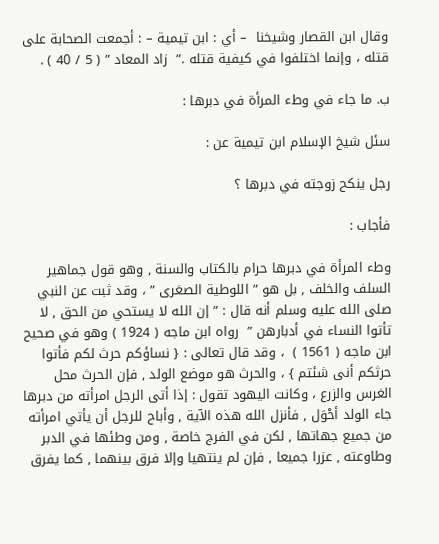وقال ابن القصار وشيخنا  – أي : ابن تيمية – : أجمعت الصحابة على قتله ، وإنما اختلفوا في كيفية قتله .”  زاد المعاد ” ( 5 / 40 ) .

ب. ما جاء في وطء المرأة في دبرها :

سئل شيخ الإسلام ابن تيمية عن :

رجل ينكح زوجته في دبرها ؟

فأجاب :

وطء المرأة في دبرها حرام بالكتاب والسنة , وهو قول جماهير السلف والخلف , بل هو ” اللوطية الصغرى ” ، وقد ثبت عن النبي صلى الله عليه وسلم أنه قال : ” إن الله لا يستحي من الحق , لا تأتوا النساء في أدبارهن ”  رواه ابن ماجه ( 1924 ) وهو في صحيح ابن ماجه ( 1561 )  ، وقد قال تعالى : { نساؤكم حرث لكم فأتوا حرثكم أنى شئتم } ، والحرث هو موضع الولد , فإن الحرث محل الغرس والزرع ، وكانت اليهود تقول : إذا أتى الرجل امرأته من دبرها جاء الولد أحْوَل , فأنزل الله هذه الآية , وأباح للرجل أن يأتي امرأته من جميع جهاتها , لكن في الفرج خاصة , ومن وطئها في الدبر وطاوعته , عزرا جميعا , فإن لم ينتهيا وإلا فرق بينهما , كما يفرق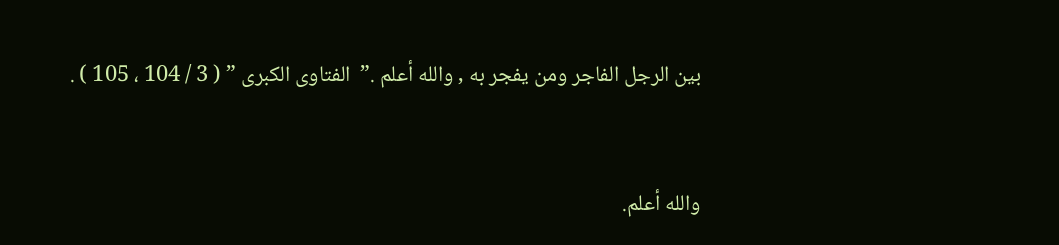بين الرجل الفاجر ومن يفجر به , والله أعلم .”  الفتاوى الكبرى ” ( 3 / 104 ، 105 ) .



والله أعلم.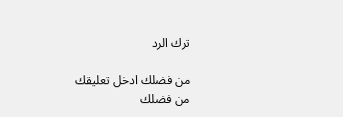ترك الرد

من فضلك ادخل تعليقك
من فضلك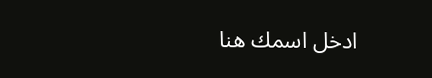ادخل اسمك هنا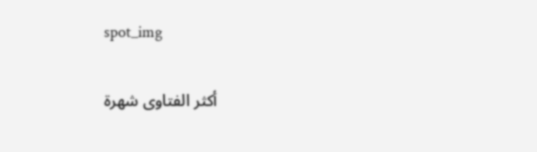spot_img

أكثر الفتاوى شهرة